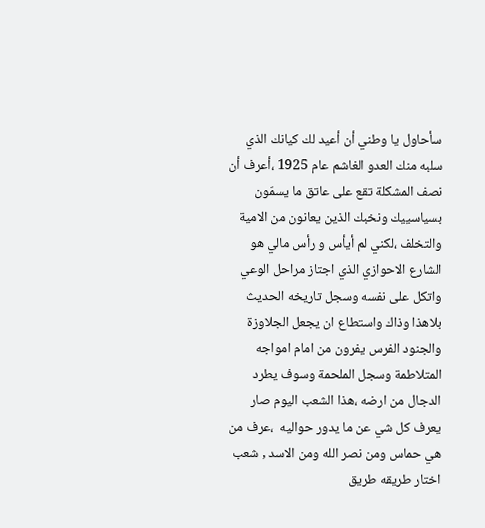سأحاول يا وطني أن أعيد لك كيانك الذي سلبه منك العدو الغاشم عام 1925 ،أعرف أن نصف المشكلة تقع على عاتق ما يسمّون  بسياسييك ونخبك الذين يعانون من الامية والتخلف ،لكني لم أيأس و رأس مالي هو الشارع الاحوازي الذي اجتاز مراحل الوعي واتكل على نفسه وسجل تاريخه الحديث بلاهذا وذاك واستطاع ان يجعل الجلاوزة والجنود الفرس يفرون من امام امواجه المتلاطمة وسجل الملحمة وسوف يطرد الدجال من ارضه ،هذا الشعب اليوم صار يعرف كل شي عن ما يدور حواليه  ،عرف من هي حماس ومن نصر الله ومن الاسد , شعب اختار طريقه طريق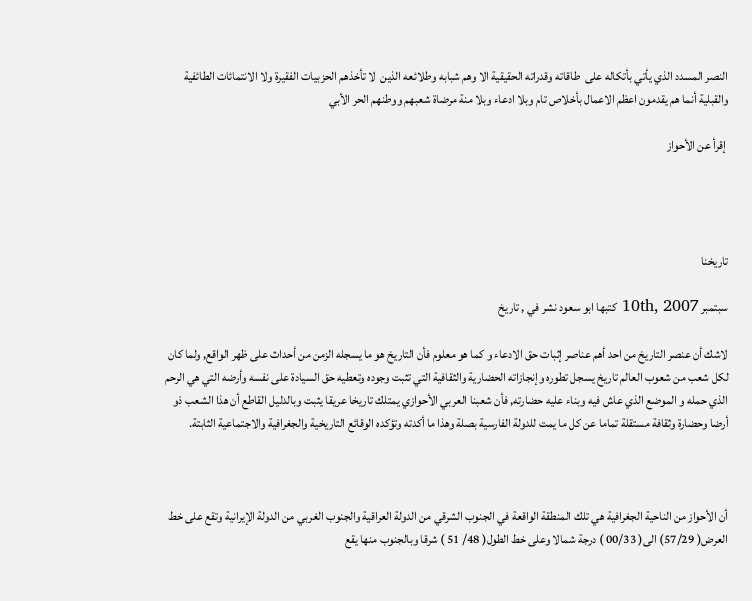النصر المسدد الذي يأتي بأتكاله على  طاقاته وقدراته الحقيقية الا وهم شبابه وطلائعه الذين  لا تأخذهم الحزبيات الفقيرة ولا الانتمائات الطائفية والقبلية أنما هم يقدمون اعظم الاعمال بأخلاص تام وبلا ادعاء وبلا منة مرضاة شعبهم ووطنهم الحر الأبي

 إقرأ عن الأحواز




تاريخنا

سبتمبر 10th, 2007 كتبها ابو سعود نشر في , تاريخ

لاشك أن عنصر التاريخ من احد أهم عناصر إثبات حق الادعاء و كما هو معلوم فأن التاريخ هو ما يسجله الزمن من أحداث على ظهر الواقع, ولما كان لكل شعب من شعوب العالم تاريخ يسجل تطوره وإنجازاته الحضارية والثقافية التي تثبت وجوده وتعطيه حق السيادة على نفسه وأرضه التي هي الرحم الذي حمله و الموضع الذي عاش فيه وبناء عليه حضارته, فأن شعبنا العربي الأحوازي يمتلك تاريخا عريقا يثبت وبالدليل القاطع أن هذا الشعب ذو أرضا وحضارة وثقافة مستقلة تماما عن كل ما يمت للدولة الفارسية بصلة وهذا ما أكدته وتؤكده الوقائع التاريخية والجغرافية والاجتماعية الثابتة.



أن الأحواز من الناحية الجغرافية هي تلك المنطقة الواقعة في الجنوب الشرقي من الدولة العراقية والجنوب الغربي من الدولة الإيرانية وتقع على خط العرض( 57/29) الى( 00/33 ) درجة شمالا وعلى خط الطول( 48/ 51 ) شرقا وبالجنوب منها يقع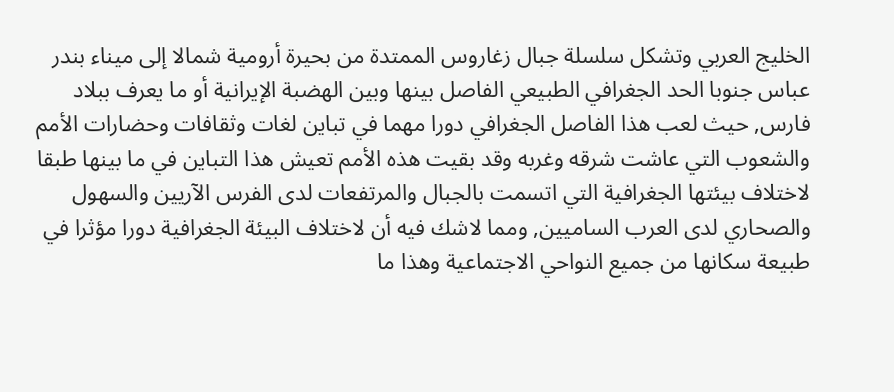الخليج العربي وتشكل سلسلة جبال زغاروس الممتدة من بحيرة أرومية شمالا إلى ميناء بندر عباس جنوبا الحد الجغرافي الطبيعي الفاصل بينها وبين الهضبة الإيرانية أو ما يعرف ببلاد فارس, حيث لعب هذا الفاصل الجغرافي دورا مهما في تباين لغات وثقافات وحضارات الأمم والشعوب التي عاشت شرقه وغربه وقد بقيت هذه الأمم تعيش هذا التباين في ما بينها طبقا لاختلاف بيئتها الجغرافية التي اتسمت بالجبال والمرتفعات لدى الفرس الآريين والسهول والصحاري لدى العرب الساميين, ومما لاشك فيه أن لاختلاف البيئة الجغرافية دورا مؤثرا في طبيعة سكانها من جميع النواحي الاجتماعية وهذا ما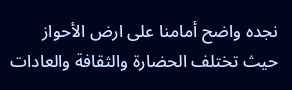نجده واضح أمامنا على ارض الأحواز حيث تختلف الحضارة والثقافة والعادات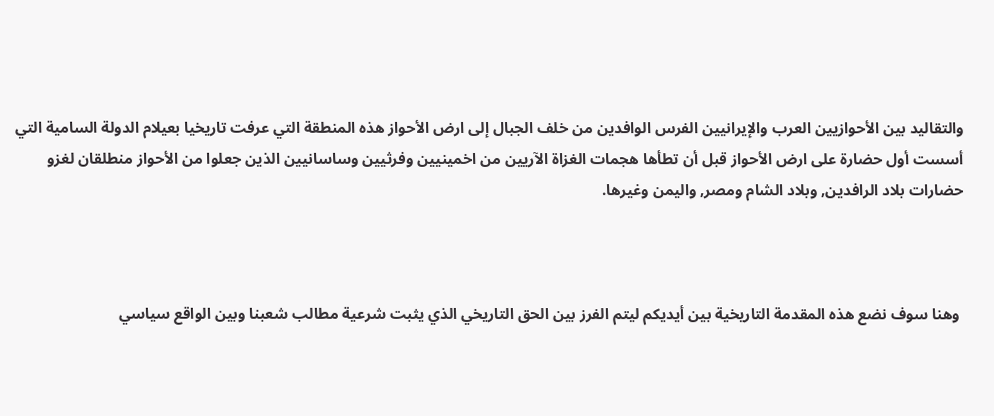والتقاليد بين الأحوازيين العرب والإيرانيين الفرس الوافدين من خلف الجبال إلى ارض الأحواز هذه المنطقة التي عرفت تاريخيا بعيلام الدولة السامية التي أسست أول حضارة على ارض الأحواز قبل أن تطأها هجمات الغزاة الآريين من اخمينيين وفرثيين وساسانيين الذين جعلوا من الأحواز منطلقان لغزو حضارات بلاد الرافدين, وبلاد الشام ومصر, واليمن وغيرها.



 وهنا سوف نضع هذه المقدمة التاريخية بين أيديكم ليتم الفرز بين الحق التاريخي الذي يثبت شرعية مطالب شعبنا وبين الواقع سياسي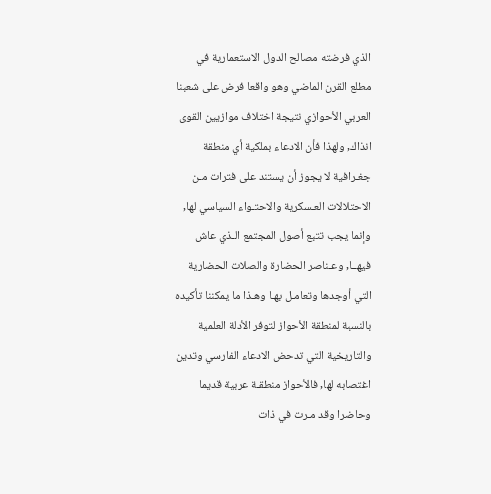الذي فرضته مصالح الدول الاستعمارية في مطلع القرن الماضي وهو واقعا فرض على شعبنا العربي الأحوازي نتيجة اختلاف موازيين القوى انذاك, ولهذا فأن الادعاء بملكية أي منطقة جغـرافية لا يجوز أن يستند على فترات مـن الاحتلالات العـسكرية والاحتـواء السياسي لها, وإنما يجب تتبع أصول المجتمع الـذي عاش فيهــا, وعـناصر الحضارة والصلات الحضارية التي أوجدها وتعامـل بهـا وهـذا ما يمكننا تأكيده بالنسبة لمنطقة الأحواز لتوفر الأدلة العلمية والتاريخية التي تدحض الادعاء الفارسي وتدين اغتصابه لها, فالأحواز منطقـة عربية قديما وحاضرا وقد مـرت في ذات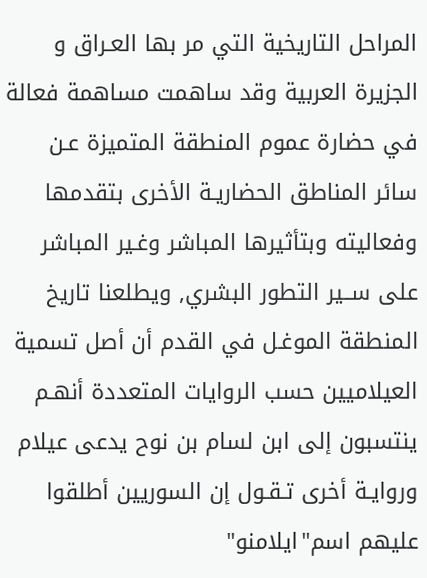المراحل التاريخية التي مر بها العـراق و الجزيرة العربية وقد ساهمت مساهمة فعالة في حضارة عموم المنطقة المتميزة عـن سائر المناطق الحضاريـة الأخرى بتقدمها وفعاليته وبتأثيرها المباشر وغـير المباشر على ســير التطور البشري, ويطلعنا تاريخ المنطقة الموغـل في القدم أن أصل تسمية العيلاميين حسب الروايات المتعددة أنهـم ينتسبون إلى ابن لسام بن نوح يدعى عيلام وروايـة أخرى تـقـول إن السوريين أطلقوا عليهم اسم"ايلامنو"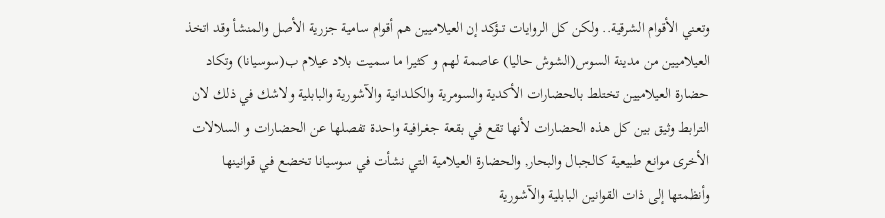وتعـني الأقوام الشرقية.. ولكن كل الروايات تــؤكد إن العيلاميين هم أقوام سامية جزرية الأصل والمنشأ وقد اتخذ العيلاميين من مدينة السوس(الشوش حاليا) عاصمة لهم و كثيرا ما سميت بلاد عيلام ب(سوسيانا) وتكاد حضارة العيلاميين تختلط بالحضارات الأكدية والسومرية والكلـدانية والآشورية والبابلية ولاشك في ذلك لان الترابط وثيق بين كل هذه الحضارات لأنها تقع في بقعة جغـرافية واحدة تفصلها عن الحضارات و السلالات الأخرى موانع طبيعية كالجبال والبحار, والحضارة العيلامية التي نشأت في سوسيانا تخضع فـي قوانينها وأنظمتها إلى ذات القوانين البابلية والآشورية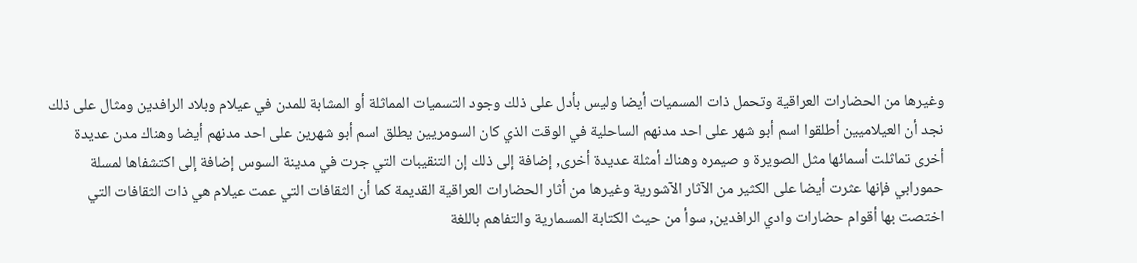وغيرها من الحضارات العراقية وتحمل ذات المسميات أيضا وليس بأدل على ذلك وجود التسميات المماثلة أو المشابة للمدن في عيلام وبلاد الرافدين ومثال على ذلك نجد أن العيلاميين أطلقوا اسم أبو شهر على احد مدنهم الساحلية في الوقت الذي كان السومريين يطلق اسم أبو شهرين على احد مدنهم أيضا وهناك مدن عديدة أخرى تماثلت أسمائها مثل الصويرة و صيمره وهناك أمثلة عديدة أخرى, إضافة إلى ذلك إن التنقيبات التي جرت في مدينة السوس إضافة إلى اكتشفاها لمسلة حمورابي فإنها عثرت أيضا على الكثير من الآثار الآشورية وغيرها من أثار الحضارات العراقية القديمة كما أن الثقافات التي عمت عيلام هي ذات الثقافات التي اختصت بها أقوام حضارات وادي الرافدين, سوأ من حيث الكتابة المسمارية والتفاهم باللغة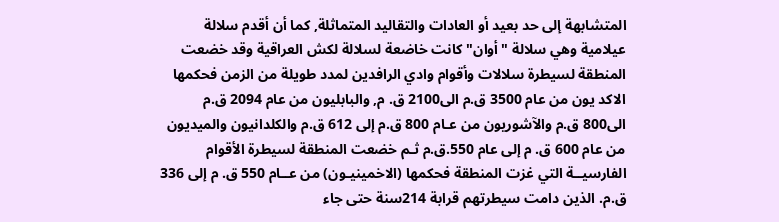المتشابهة إلى حد بعيد أو العادات والتقاليد المتماثلة, كما أن أقدم سلالة عيلامية وهي سلالة "أوان" كانت خاضعة لسلالة لكش العراقية وقد خضعت المنطقة لسيطرة سلالات وأقوام وادي الرافدين لمدد طويلة من الزمن فحكمها الاكد يون من عام 3500 ق.م الى2100 ق. م, والبابليون من عام 2094 ق.م الى800 ق.م والآشوريون من عـام 800 ق.م إلى 612 ق.م والكلدانيون والميديون من عام 600 ق. م إلى عام 550.ق.م ثـم خضعت المنطقة لسيطرة الأقوام الفارسيــة التي غزت المنطقة فحكمها (الاخمينيـون) من عــام 550 ق. م إلى 336 ق.م. الذين دامت سيطرتهم قرابة 214سنة حتى جاء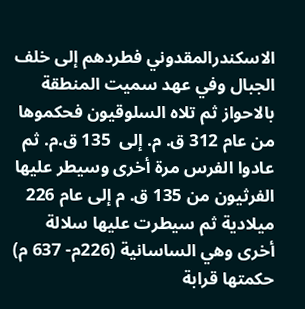الاسكندرالمقدوني فطردهم إلى خلف الجبال وفي عهد سميت المنطقة بالاحواز ثم تلاه السلوقيون فحكموها من عام 312 ق. م. إلى  135 ق.م. ثم عادوا الفرس مرة أخرى وسيطر عليها الفرثيون من 135 ق. م إلى عام 226 ميلادية ثم سيطرت عليها سلالة أخرى وهي الساسانية (226م- 637 م) حكمتها قرابة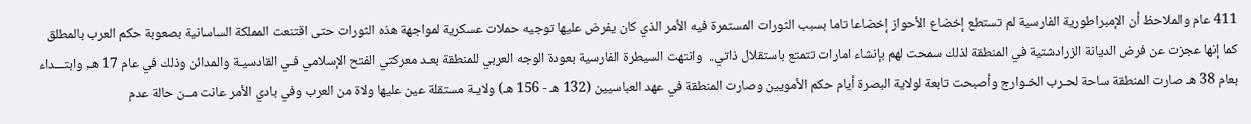411 عام والملاحظ أن الإمبراطورية الفارسية لم تستطع إخضاع الأحواز إخضاعا تاما بسبب الثورات المستمرة فيه الأمر الذي كان يفرض عليها توجيه حملات عسكرية لمواجهة هذه الثورات حتى اقتنعت المملكة الساسانية بصعوبة حكم العرب بالمطلق كما إنها عجزت عن فرض الديانة الزرادشتية في المنطقة لذلك سمحت لهم بإنشاء امارات تتمتع باستقلال ذاتي..  وانتهت السيطرة الفارسية بعودة الوجه العربي للمنطقة بعـد معركتي الفتح الإسلامي فـي القادسيـة والمدائن وذلك في عام 17 هـ, وابتـــداء بعام 38 هـ صارت المنطقة ساحة لحـرب الخـوارج وأصبحت تابعة لولاية البصرة أيام حكم الأمويين وصارت المنطقة في عهد العباسيين (132 هـ - 156 هـ) ولايـة مستقلة عين عليها ولاة من العرب وفي بادي الأمر عانت مــن حالة عدم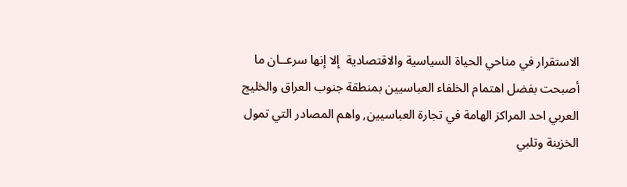الاستقرار في مناحي الحياة السياسية والاقتصادية  إلا إنها سرعــان ما أصبحت بفضل اهتمام الخلفاء العباسيين بمنطقة جنوب العراق والخليج العربي احد المراكز الهامة في تجارة العباسيين, واهم المصادر التي تمول الخزينة وتلبي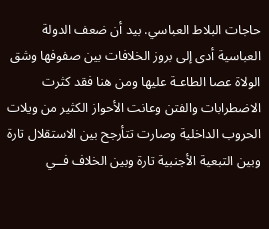حاجات البلاط العباسي. بيد أن ضعف الدولة العباسية أدى إلى بروز الخلافات بين صفوفها وشق الولاة عصا الطاعـة عليها ومن هنا فقد كثرت الاضطرابات والفتن وعانت الأحواز الكثير من ويلات الحروب الداخلية وصارت تتأرجح بين الاستقلال تارة وبين التبعية الأجنبية تارة وبين الخلاف فــي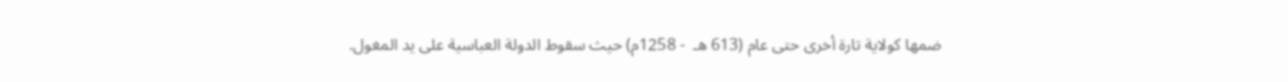ضمها كولاية تارة أخرى حتى عام (613 هـ  - 1258م) حيث سقوط الدولة العباسية على يد المغول.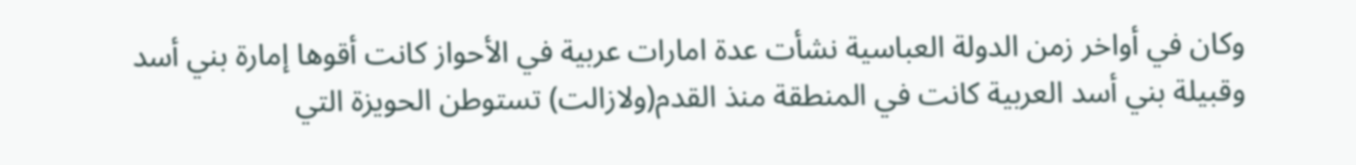وكان في أواخر زمن الدولة العباسية نشأت عدة امارات عربية في الأحواز كانت أقوها إمارة بني أسد وقبيلة بني أسد العربية كانت في المنطقة منذ القدم(ولازالت) تستوطن الحويزة التي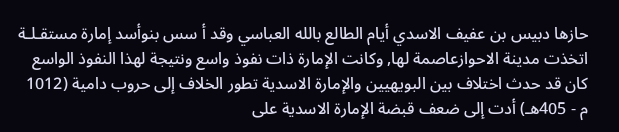حازها دبيس بن عفيف الاسدي أيام الطالع بالله العباسي وقد أ سس بنوأسد إمارة مستقـلـة اتخذت مدينة الاحوازعاصمة لها, وكانت الإمارة ذات نفوذ واسع ونتيجة لهذا النفوذ الواسع كان قد حدث اختلاف بين البويهيين والإمارة الاسدية تطور الخلاف إلى حروب دامية (1012 م - 405هـ) أدت إلى ضعف قبضة الإمارة الاسدية على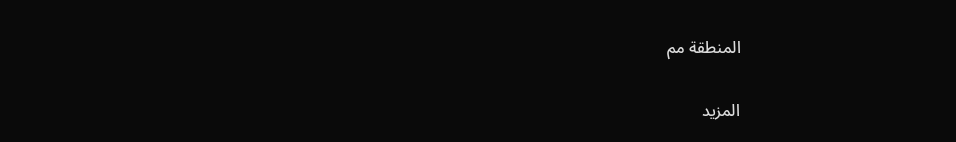المنطقة مم


المزيد